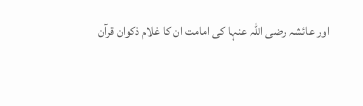اور عائشہ رضی اللہ عنہا کی امامت ان کا غلام ذکوان قرآن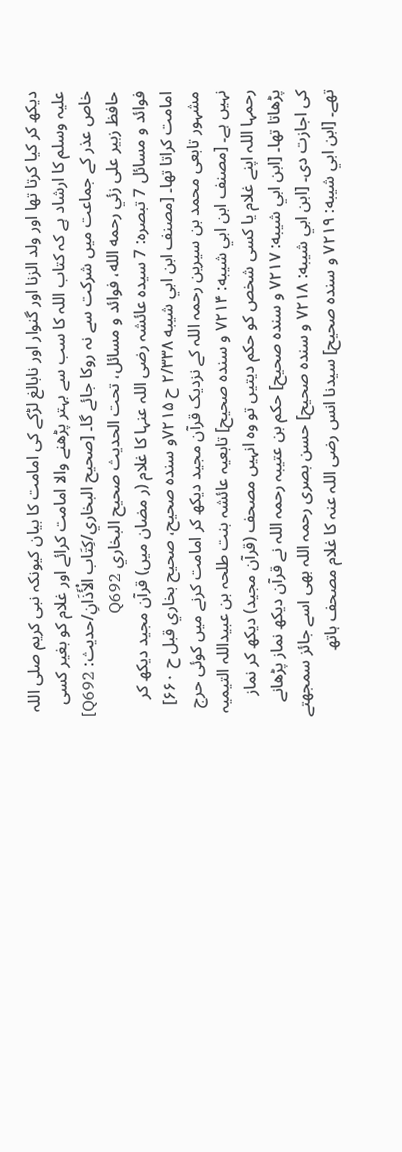دیکھ کر کیا کرتا تھا اور ولد الزنا اور گنوار اور نابالغ لڑکے کی امامت کا بیان کیونکہ نبی کریم صلی اللہ علیہ وسلم کا ارشاد ہے کہ کتاب اللہ کا سب سے بہتر پڑھنے والا امامت کرائے اور غلام کو بغیر کسی خاص عذر کے جماعت میں شرکت سے نہ روکا جائے گا۔ [صحيح البخاري/كِتَاب الْأَذَانِ/حدیث: Q692]
حافظ زبير على زئي رحمه الله، فوائد و مسائل، تحت الحديث صحيح البخاري Q692
فوائد و مسائل 7 تبصرہ: 7 سیدہ عائشہ رضی اللہ عنہا کا غلام (ر مضان میں) قرآن مجید دیکھ کر امامت کراتا تھا۔ [مصنف ابن ابي شيبه ۲/۳۳۸ ح ۷۲۱۵و سنده صحيح، صحيح بخاري قبل ح ۶۶۰] مشہور تابعی محمد بن سیرین رحمہ اللہ کے نزدیک قرآن مجید دیکھ کر امامت کرنے میں کوئی حرج نہیں ہے۔ [مصنف ابن ابي شيبه: ۷۲۱۴ و سنده صحيح] تابعیہ عائشہ بنت طلحہ بن عبیداللہ التیمیہ رحمہا اللہ اپنے غلام یا کسی شخص کو حکم دیتیں تو وہ انہیں مصحف (قرآن مجید) دیکھ کر نماز پڑھاتا تھا۔ [ابن ابي شيبه: ۷۲۱۷ و سنده صحيح] حکم بن عتیبہ رحمہ اللہ نے قرآن دیکھ نماز پڑھانے کی اجازت دی۔ [ابن ابي شيبه: ۷۲۱۸ و سنده صحيح] حسن بصری رحمہ اللہ بھی اسے جائز سمجھتے تھے۔ [ابن ابي شيبه: ۷۲۱۹ و سنده صحيح] سیدنا انس رضی اللہ عنہ کا غلام مصحف ہاتھ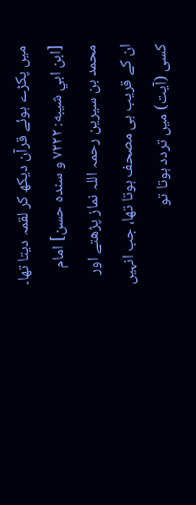میں پکڑے ہوئے قرآن دیکھ کر لقمہ دیتا تھا۔ [ابن ابي شيبه: ۷۲۲۲ و سنده حسن] امام محمد بن سیرین رحمہ اللہ نماز پڑھتے اور ان کے قریب ہی مصحف ہوتا تھا، جب انہیں کسی (آیت) میں تردد ہوتا تو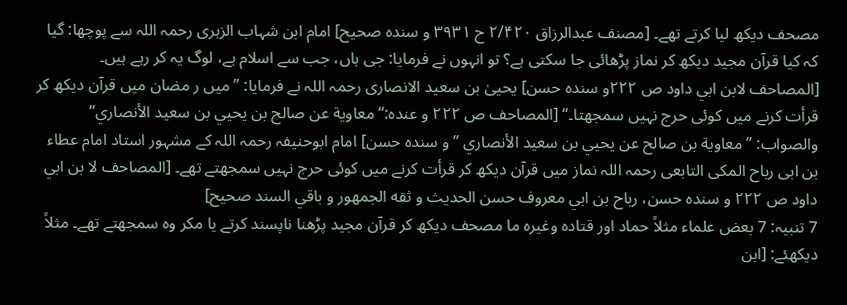مصحف دیکھ لیا کرتے تھے۔ [مصنف عبدالرزاق ۲/۴۲۰ ح ۳۹۳۱ و سنده صحيح] امام ابن شہاب الزہری رحمہ اللہ سے پوچھا: گیا کہ کیا قرآن مجید دیکھ کر نماز پڑھائی جا سکتی ہے؟ تو انہوں نے فرمایا: جی ہاں، جب سے اسلام ہے، لوگ یہ کر رہے ہیں۔ [المصاحف لابن ابي داود ص ۲۲۲و سنده حسن] یحییٰ بن سعید الانصاری رحمہ اللہ نے فرمایا: ”میں ر مضان میں قرآن دیکھ کر قرأت کرنے میں کوئی حرج نہیں سمجھتا۔“ [المصاحف ص ۲۲۲ و عنده:“ معاوية عن صالح بن يحيي بن سعيد الأنصاري“ والصواب: ”معاوية بن صالح عن يحيي بن سعيد الأنصاري ”و سنده حسن] امام ابوحنیفہ رحمہ اللہ کے مشہور استاد امام عطاء بن ابی رباح المکی التابعی رحمہ اللہ نماز میں قرآن دیکھ کر قرأت کرنے میں کوئی حرج نہیں سمجھتے تھے۔ [المصاحف لا بن ابي داود ص ۲۲۲ و سنده حسن، رباح بن ابي معروف حسن الحديث و ثقه الجمهور و باقي السند صحيح]
7 تنبیہ: 7 بعض علماء مثلاً حماد اور قتادہ وغیرہ ما مصحف دیکھ کر قرآن مجید پڑھنا ناپسند کرتے یا مکر وہ سمجھتے تھے۔ مثلاً دیکھئے: [ابن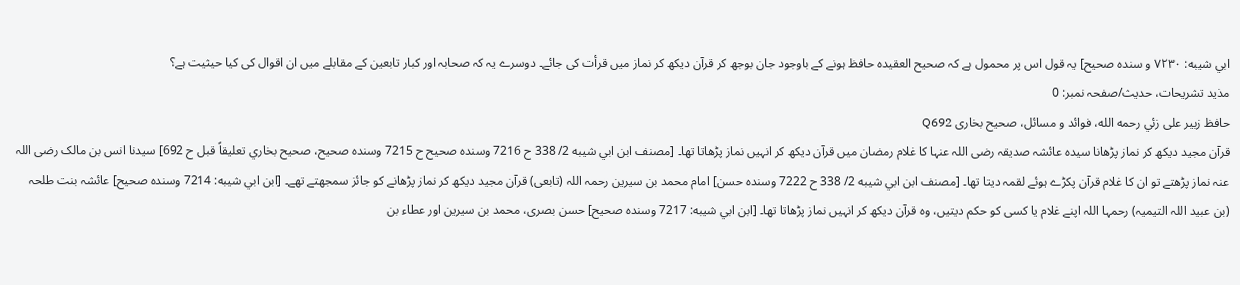ابي شيبه: ۷۲۳۰ و سنده صحيح] یہ قول اس پر محمول ہے کہ صحیح العقیدہ حافظ ہونے کے باوجود جان بوجھ کر قرآن دیکھ کر نماز میں قرأت کی جائے۔ دوسرے یہ کہ صحابہ اور کبار تابعین کے مقابلے میں ان اقوال کی کیا حیثیت ہے؟
مذید تشریحات، حدیث/صفحہ نمبر: 0
حافظ زبير على زئي رحمه الله، فوائد و مسائل، صحیح بخاری Q692
قرآن مجید دیکھ کر نماز پڑھانا سیدہ عائشہ صدیقہ رضی اللہ عنہا کا غلام رمضان میں قرآن دیکھ کر انہیں نماز پڑھاتا تھا۔ [مصنف ابن ابي شيبه 2/ 338 ح 7216 وسنده صحيح ح 7215 وسنده صحيح، صحيح بخاري تعليقاً قبل ح 692] سیدنا انس بن مالک رضی اللہ عنہ نماز پڑھتے تو ان کا غلام قرآن پکڑے ہوئے لقمہ دیتا تھا۔ [مصنف ابن ابي شيبه 2/ 338 ح 7222 وسنده حسن] امام محمد بن سیرین رحمہ اللہ (تابعی) قرآن مجید دیکھ کر نماز پڑھانے کو جائز سمجھتے تھے۔ [ابن ابي شيبه: 7214 وسنده صحيح] عائشہ بنت طلحہ (بن عبید اللہ التیمیہ) رحمہا اللہ اپنے غلام یا کسی کو حکم دیتیں، وہ قرآن دیکھ کر انہیں نماز پڑھاتا تھا۔ [ابن ابي شيبه: 7217 وسنده صحيح] حسن بصری، محمد بن سیرین اور عطاء بن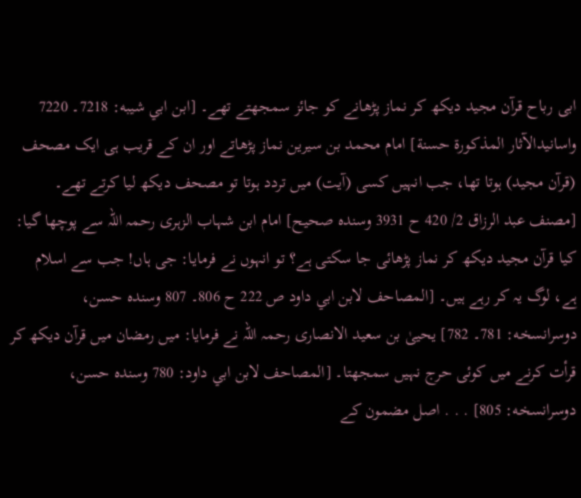ابی رباح قرآن مجید دیکھ کر نماز پڑھانے کو جائز سمجھتے تھے۔ [ابن ابي شيبه: 7218۔ 7220 واسانيدالآثار المذكورة حسنة] امام محمد بن سیرین نماز پڑھاتے اور ان کے قریب ہی ایک مصحف (قرآن مجید) ہوتا تھا، جب انہیں کسی (آیت) میں تردد ہوتا تو مصحف دیکھ لیا کرتے تھے۔ [مصنف عبد الرزاق 2/ 420 ح 3931 وسنده صحيح] امام ابن شہاب الزہری رحمہ اللہ سے پوچھا گیا: کیا قرآن مجید دیکھ کر نماز پڑھائی جا سکتی ہے؟ تو انہوں نے فرمایا: جی ہاں! جب سے اسلام ہے، لوگ یہ کر رہے ہیں۔ [المصاحف لابن ابي داود ص 222 ح 806۔ 807 وسنده حسن، دوسرانسخه: 781۔ 782] یحییٰ بن سعید الانصاری رحمہ اللہ نے فرمایا: میں رمضان میں قرآن دیکھ کر قرأت کرنے میں کوئی حرج نہیں سمجھتا۔ [المصاحف لابن ابي داود: 780 وسنده حسن، دوسرانسخه: 805] . . . اصل مضمون کے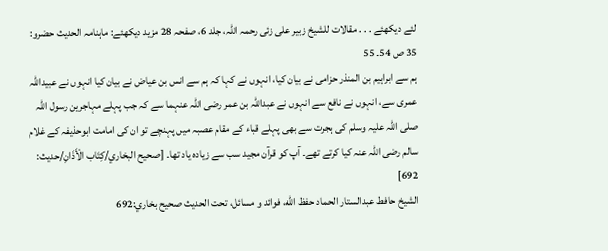لئے دیکھئے . . . مقالات للشیخ زبیر علی زئی رحمہ اللہ، جلد 6، صفحہ 28 مزید دیکھئے: ماہنامہ الحدیث حضرو: 35 ص 54۔ 55
ہم سے ابراہیم بن المنذر حزامی نے بیان کیا، انہوں نے کہا کہ ہم سے انس بن عیاض نے بیان کیا انہوں نے عبیداللہ عمری سے، انہوں نے نافع سے انہوں نے عبداللہ بن عمر رضی اللہ عنہما سے کہ جب پہلے مہاجرین رسول اللہ صلی اللہ علیہ وسلم کی ہجرت سے بھی پہلے قباء کے مقام عصبہ میں پہنچے تو ان کی امامت ابوحذیفہ کے غلام سالم رضی اللہ عنہ کیا کرتے تھے۔ آپ کو قرآن مجید سب سے زیادہ یاد تھا۔ [صحيح البخاري/كِتَاب الْأَذَانِ/حدیث: 692]
الشيخ حافط عبدالستار الحماد حفظ الله، فوائد و مسائل، تحت الحديث صحيح بخاري:692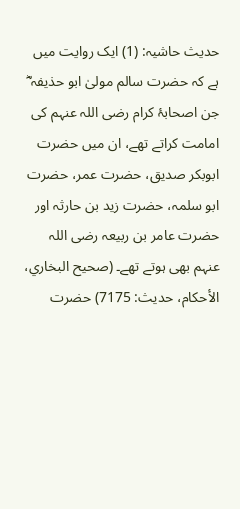حدیث حاشیہ: (1) ایک روایت میں ہے کہ حضرت سالم مولیٰ ابو حذیفہ ؓ جن اصحابۂ کرام رضی اللہ عنہم کی امامت کراتے تھے، ان میں حضرت ابوبکر صدیق، حضرت عمر، حضرت ابو سلمہ، حضرت زید بن حارثہ اور حضرت عامر بن ربیعہ رضی اللہ عنہم بھی ہوتے تھے۔ (صحیح البخاري، الأحکام، حدیث: 7175) حضرت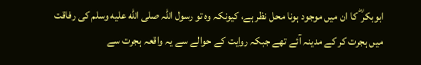ابوبکر ؓ کا ان میں موجود ہونا محل نظر ہے، کیونکہ وہ تو رسول اللہ صلى الله عليه وسلم کی رفاقت میں ہجرت کر کے مدینہ آئے تھے جبکہ روایت کے حوالے سے یہ واقعہ ہجرت سے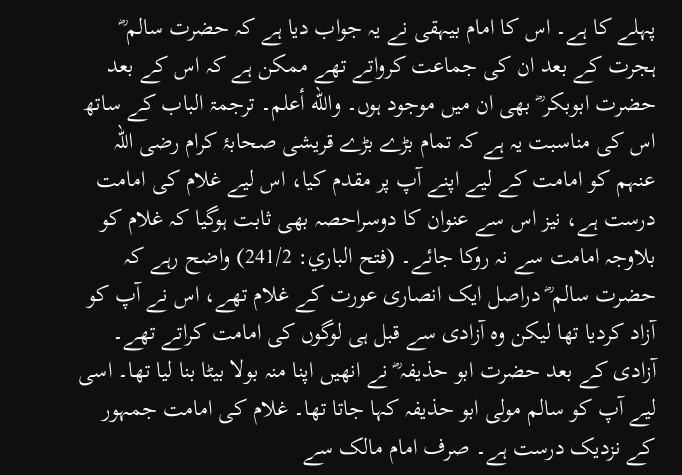پہلے کا ہے۔ اس کا امام بیہقی نے یہ جواب دیا ہے کہ حضرت سالم ؓ ہجرت کے بعد ان کی جماعت کرواتے تھے ممکن ہے کہ اس کے بعد حضرت ابوبکر ؓ بھی ان میں موجود ہوں۔ والله أعلم۔ ترجمۃ الباب کے ساتھ اس کی مناسبت یہ ہے کہ تمام بڑے بڑے قریشی صحابۂ كرام رضی اللہ عنہم کو امامت کے لیے اپنے آپ پر مقدم کیا، اس لیے غلام کی امامت درست ہے، نیز اس سے عنوان کا دوسراحصہ بھی ثابت ہوگیا کہ غلام کو بلاوجہ امامت سے نہ روکا جائے۔ (فتح الباري: 241/2) واضح رہے کہ حضرت سالم ؓ دراصل ایک انصاری عورت کے غلام تھے، اس نے آپ کو آزاد کردیا تھا لیکن وہ آزادی سے قبل ہی لوگوں کی امامت کراتے تھے۔ آزادی کے بعد حضرت ابو حذیفہ ؓ نے انھیں اپنا منہ بولا بیٹا بنا لیا تھا۔ اسی لیے آپ کو سالم مولی ابو حذیفہ کہا جاتا تھا۔ غلام کی امامت جمہور کے نزدیک درست ہے۔ صرف امام مالک سے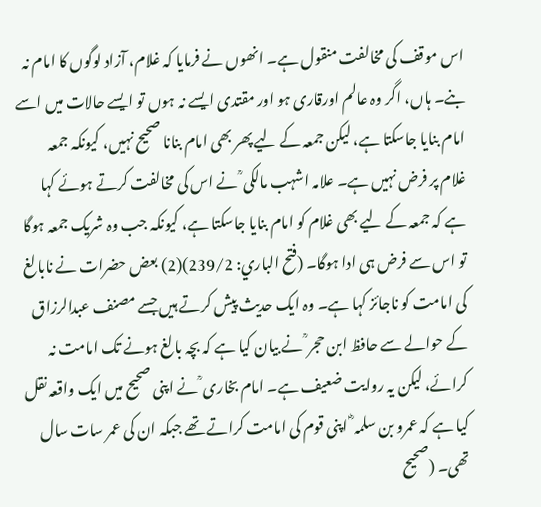اس موقف کی مخالفت منقول ہے۔ انھوں نے فرمایا کہ غلام، آزاد لوگوں کا امام نہ بنے۔ ہاں، اگر وہ عالم اورقاری ہو اور مقتدی ایسے نہ ہوں تو ایسے حالات میں اسے امام بنایا جاسکتا ہے، لیکن جمعہ کے لیے پھر بھی امام بنانا صحیح نہیں، کیونکہ جمعہ غلام پر فرض نہیں ہے۔ علامہ اشہب مالکی ؒ نے اس کی مخالفت کرتے ہوئے کہا ہے کہ جمعہ کے لیے بھی غلام کو امام بنایا جاسکتا ہے، کیونکہ جب وہ شریک جمعہ ہوگا تو اس سے فرض ہی ادا ہوگا۔ (فتح الباري: 239/2)(2) بعض حضرات نے نابالغ کی امامت کو ناجائز کہا ہے۔ وہ ایک حدیث پیش کرتے ہیں جسے مصنف عبدالرزاق کے حوالے سے حافظ ابن حجر ؒ نے بیان کیا ہے کہ بچہ بالغ ہونے تک امامت نہ کرائے، لیکن یہ روایت ضعیف ہے۔ امام بخاری ؒ نے اپنی صحیح میں ایک واقعہ نقل کیا ہے کہ عمرو بن سلمہ ؓ اپنی قوم کی امامت کراتے تھے جبکہ ان کی عمر سات سال تھی۔ (صحیح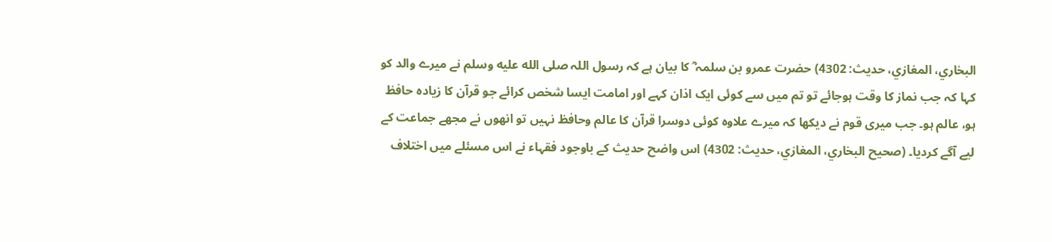البخاري، المغازي، حدیث: 4302) حضرت عمرو بن سلمہ ؓ کا بیان ہے کہ رسول اللہ صلى الله عليه وسلم نے میرے والد کو کہا کہ جب نماز کا وقت ہوجائے تو تم میں سے کوئی ایک اذان کہے اور امامت ایسا شخص کرائے جو قرآن کا زیادہ حافظ ہو، عالم ہو۔ جب میری قوم نے دیکھا کہ میرے علاوہ کوئی دوسرا قرآن کا عالم وحافظ نہیں تو انھوں نے مجھے جماعت کے لیے آگے کردیا۔ (صحیح البخاري، المغازي، حدیث: 4302) اس واضح حدیث کے باوجود فقہاء نے اس مسئلے میں اختلاف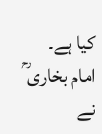کیا ہے۔ امام بخاری ؒ نے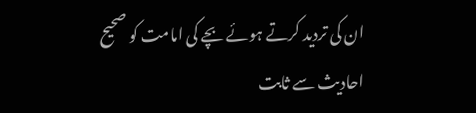ان کی تردید کرتے ہوئے بچے کی امامت کو صحیح احادیث سے ثابت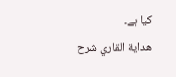کیا ہے۔
هداية القاري شرح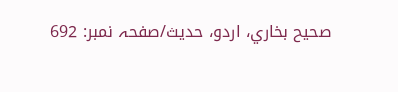صحيح بخاري، اردو، حدیث/صفحہ نمبر: 692